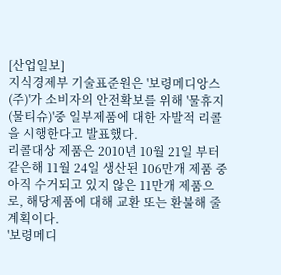[산업일보]
지식경제부 기술표준원은 '보령메디앙스(주)'가 소비자의 안전확보를 위해 '물휴지(물티슈)'중 일부제품에 대한 자발적 리콜을 시행한다고 발표했다.
리콜대상 제품은 2010년 10월 21일 부터 같은해 11월 24일 생산된 106만개 제품 중 아직 수거되고 있지 않은 11만개 제품으로, 해당제품에 대해 교환 또는 환불해 줄 계획이다.
'보령메디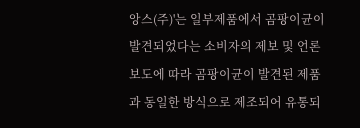앙스(주)'는 일부제품에서 곰팡이균이 발견되었다는 소비자의 제보 및 언론보도에 따라 곰팡이균이 발견된 제품과 동일한 방식으로 제조되어 유통되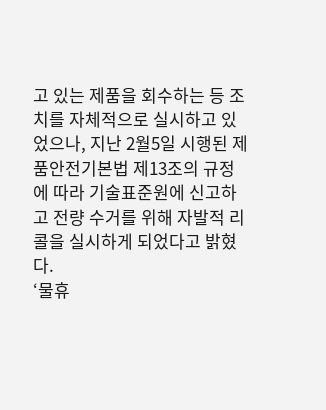고 있는 제품을 회수하는 등 조치를 자체적으로 실시하고 있었으나, 지난 2월5일 시행된 제품안전기본법 제13조의 규정에 따라 기술표준원에 신고하고 전량 수거를 위해 자발적 리콜을 실시하게 되었다고 밝혔다.
‘물휴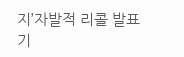지’자발적 리콜 발표
기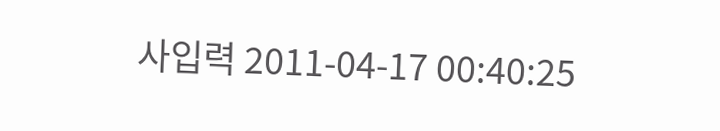사입력 2011-04-17 00:40:25